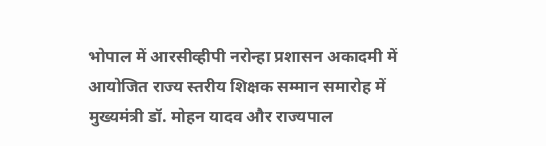भोपाल में आरसीव्हीपी नरोन्हा प्रशासन अकादमी में आयोजित राज्य स्तरीय शिक्षक सम्मान समारोह में मुख्यमंत्री डॉ. मोहन यादव और राज्यपाल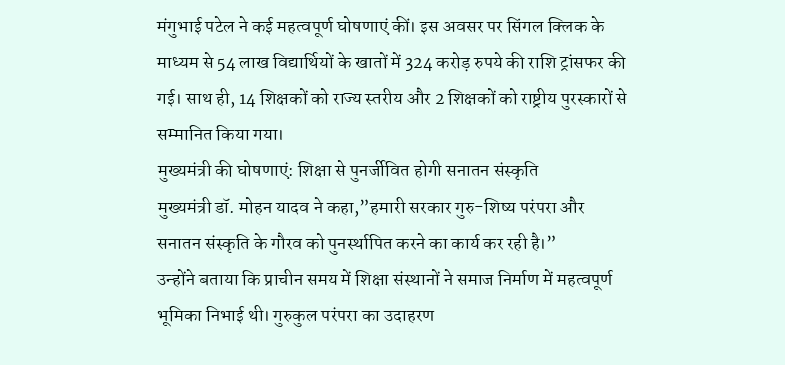मंगुभाई पटेल ने कई महत्वपूर्ण घोषणाएं कीं। इस अवसर पर सिंगल क्लिक के माध्यम से 54 लाख विद्यार्थियों के खातों में 324 करोड़ रुपये की राशि ट्रांसफर की गई। साथ ही, 14 शिक्षकों को राज्य स्तरीय और 2 शिक्षकों को राष्ट्रीय पुरस्कारों से सम्मानित किया गया।
मुख्यमंत्री की घोषणाएं: शिक्षा से पुनर्जीवित होगी सनातन संस्कृति
मुख्यमंत्री डॉ. मोहन यादव ने कहा,”हमारी सरकार गुरु-शिष्य परंपरा और सनातन संस्कृति के गौरव को पुनर्स्थापित करने का कार्य कर रही है।”
उन्होंने बताया कि प्राचीन समय में शिक्षा संस्थानों ने समाज निर्माण में महत्वपूर्ण भूमिका निभाई थी। गुरुकुल परंपरा का उदाहरण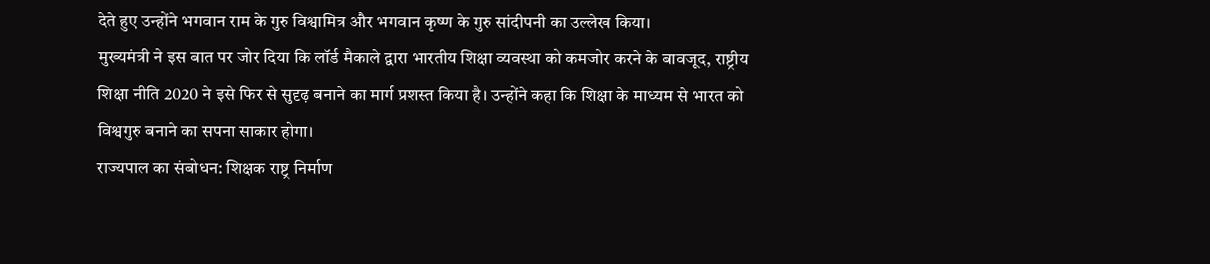देते हुए उन्होंने भगवान राम के गुरु विश्वामित्र और भगवान कृष्ण के गुरु सांदीपनी का उल्लेख किया।
मुख्यमंत्री ने इस बात पर जोर दिया कि लॉर्ड मैकाले द्वारा भारतीय शिक्षा व्यवस्था को कमजोर करने के बावजूद, राष्ट्रीय शिक्षा नीति 2020 ने इसे फिर से सुदृढ़ बनाने का मार्ग प्रशस्त किया है। उन्होंने कहा कि शिक्षा के माध्यम से भारत को विश्वगुरु बनाने का सपना साकार होगा।
राज्यपाल का संबोधन: शिक्षक राष्ट्र निर्माण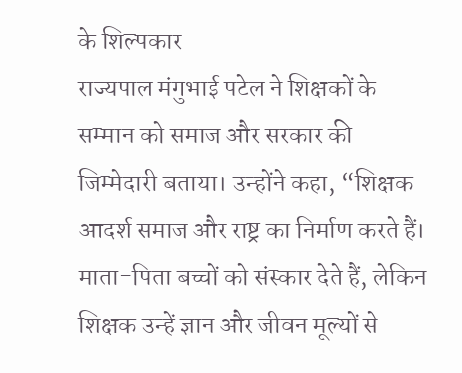के शिल्पकार
राज्यपाल मंगुभाई पटेल ने शिक्षकों के सम्मान को समाज और सरकार की जिम्मेदारी बताया। उन्होंने कहा, “शिक्षक आदर्श समाज और राष्ट्र का निर्माण करते हैं। माता-पिता बच्चों को संस्कार देते हैं, लेकिन शिक्षक उन्हें ज्ञान और जीवन मूल्यों से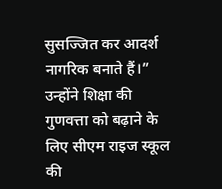सुसज्जित कर आदर्श नागरिक बनाते हैं।”
उन्होंने शिक्षा की गुणवत्ता को बढ़ाने के लिए सीएम राइज स्कूल की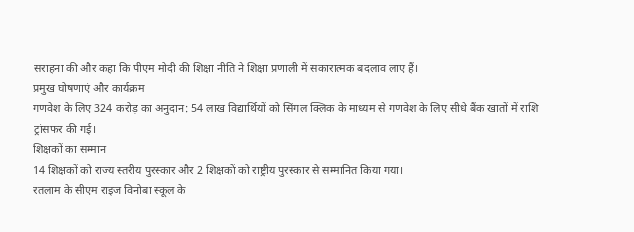सराहना की और कहा कि पीएम मोदी की शिक्षा नीति ने शिक्षा प्रणाली में सकारात्मक बदलाव लाए हैं।
प्रमुख घोषणाएं और कार्यक्रम
गणवेश के लिए 324 करोड़ का अनुदान: 54 लाख विद्यार्थियों को सिंगल क्लिक के माध्यम से गणवेश के लिए सीधे बैंक खातों में राशि ट्रांसफर की गई।
शिक्षकों का सम्मान
14 शिक्षकों को राज्य स्तरीय पुरस्कार और 2 शिक्षकों को राष्ट्रीय पुरस्कार से सम्मानित किया गया।
रतलाम के सीएम राइज विनोबा स्कूल के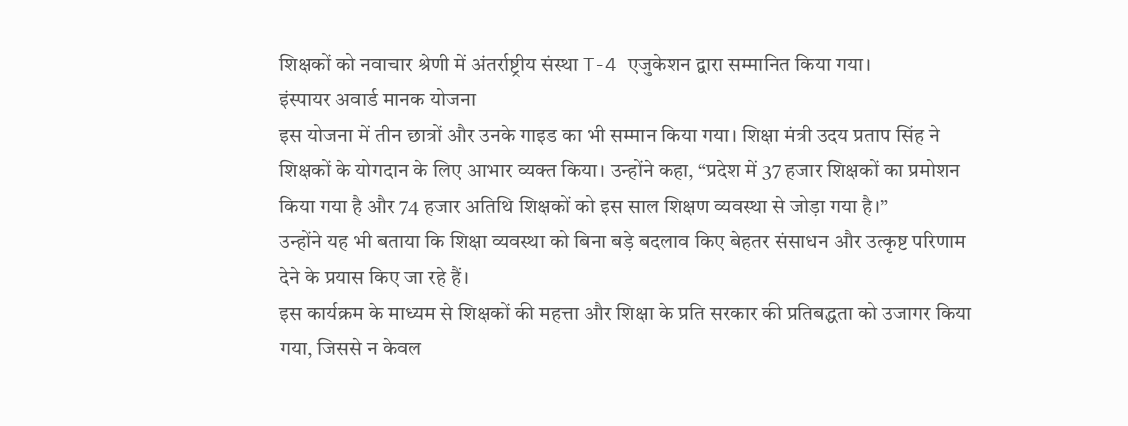शिक्षकों को नवाचार श्रेणी में अंतर्राष्ट्रीय संस्था T-4 एजुकेशन द्वारा सम्मानित किया गया।
इंस्पायर अवार्ड मानक योजना
इस योजना में तीन छात्रों और उनके गाइड का भी सम्मान किया गया। शिक्षा मंत्री उदय प्रताप सिंह ने शिक्षकों के योगदान के लिए आभार व्यक्त किया। उन्होंने कहा, “प्रदेश में 37 हजार शिक्षकों का प्रमोशन किया गया है और 74 हजार अतिथि शिक्षकों को इस साल शिक्षण व्यवस्था से जोड़ा गया है।”
उन्होंने यह भी बताया कि शिक्षा व्यवस्था को बिना बड़े बदलाव किए बेहतर संसाधन और उत्कृष्ट परिणाम देने के प्रयास किए जा रहे हैं।
इस कार्यक्रम के माध्यम से शिक्षकों की महत्ता और शिक्षा के प्रति सरकार की प्रतिबद्धता को उजागर किया गया, जिससे न केवल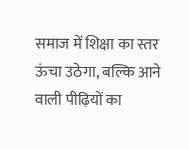समाज में शिक्षा का स्तर ऊंचा उठेगा, बल्कि आने वाली पीढ़ियों का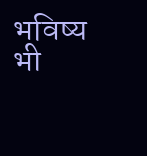भविष्य भी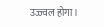उज्ज्वल होगा।